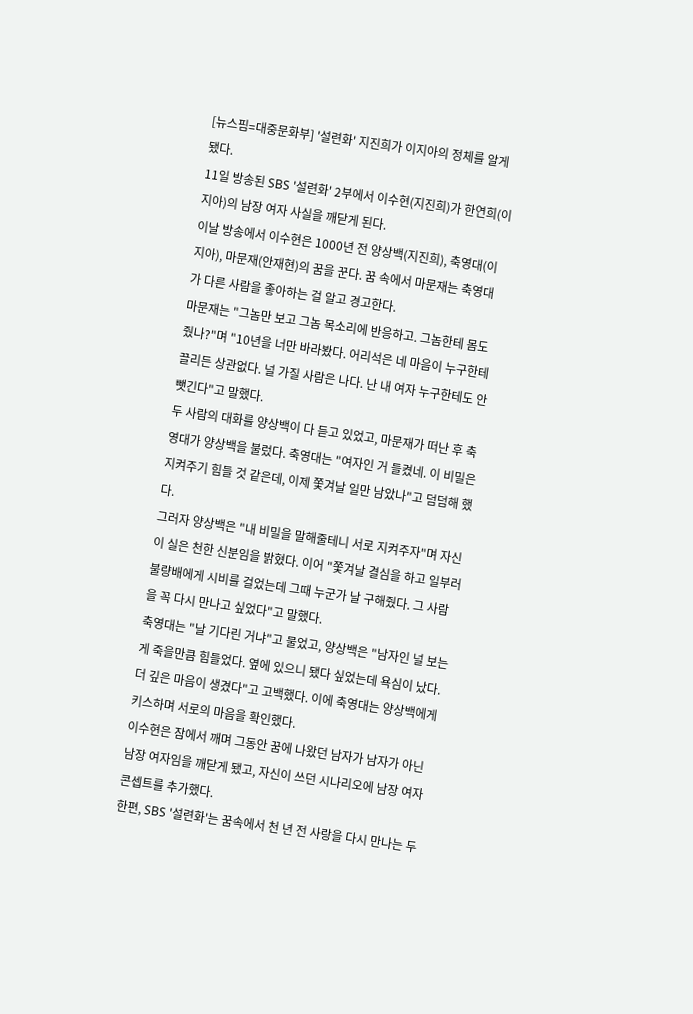[뉴스핌=대중문화부] '설련화' 지진희가 이지아의 정체를 알게 됐다.
11일 방송된 SBS '설련화' 2부에서 이수현(지진희)가 한연희(이지아)의 남장 여자 사실을 깨닫게 된다.
이날 방송에서 이수현은 1000년 전 양상백(지진희), 축영대(이지아), 마문재(안재현)의 꿈을 꾼다. 꿈 속에서 마문재는 축영대가 다른 사람을 좋아하는 걸 알고 경고한다.
마문재는 "그놈만 보고 그놈 목소리에 반응하고. 그놈한테 몸도 줬나?"며 "10년을 너만 바라봤다. 어리석은 네 마음이 누구한테 끌리든 상관없다. 널 가질 사람은 나다. 난 내 여자 누구한테도 안 뺏긴다"고 말했다.
두 사람의 대화를 양상백이 다 듣고 있었고, 마문재가 떠난 후 축영대가 양상백을 불렀다. 축영대는 "여자인 거 들켰네. 이 비밀은 지켜주기 힘들 것 같은데, 이제 쫓겨날 일만 남았나"고 덤덤해 했다.
그러자 양상백은 "내 비밀을 말해줄테니 서로 지켜주자"며 자신이 실은 천한 신분임을 밝혔다. 이어 "쫓겨날 결심을 하고 일부러 불량배에게 시비를 걸었는데 그때 누군가 날 구해줬다. 그 사람을 꼭 다시 만나고 싶었다"고 말했다.
축영대는 "날 기다린 거냐"고 물었고, 양상백은 "남자인 널 보는게 죽을만큼 힘들었다. 옆에 있으니 됐다 싶었는데 욕심이 났다. 더 깊은 마음이 생겼다"고 고백했다. 이에 축영대는 양상백에게 키스하며 서로의 마음을 확인했다.
이수현은 잠에서 깨며 그동안 꿈에 나왔던 남자가 남자가 아닌 남장 여자임을 깨닫게 됐고, 자신이 쓰던 시나리오에 남장 여자 콘셉트를 추가했다.
한편, SBS '설련화'는 꿈속에서 천 년 전 사랑을 다시 만나는 두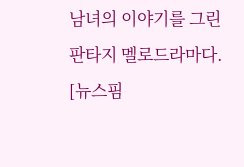남녀의 이야기를 그린 판타지 멜로드라마다.
[뉴스핌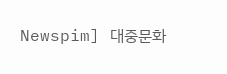Newspim] 대중문화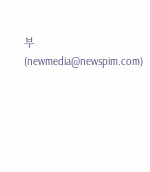부(newmedia@newspim.com)